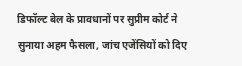डिफॉल्ट बेल के प्रावधानों पर सुप्रीम कोर्ट ने सुनाया अहम फैसला, जांच एजेंसियों को दिए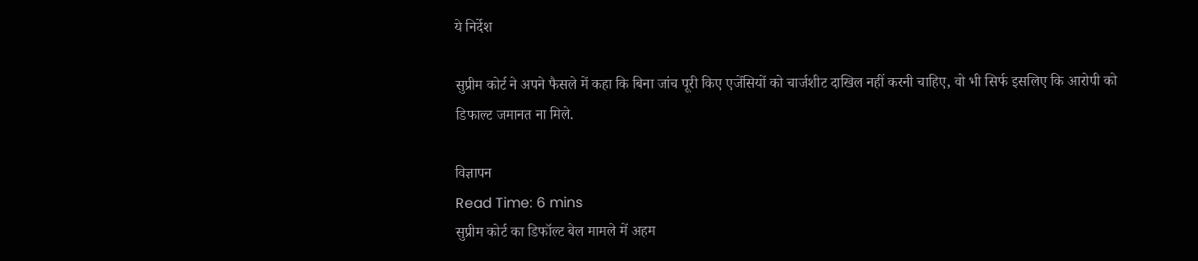ये निर्देश

सुप्रीम कोर्ट ने अपने फैसले में कहा कि बिना जांच पूरी किए एजेंसियों को चार्जशीट दाखिल नहीं करनी चाहिए, वो भी सिर्फ इसलिए कि आरोपी को डिफाल्ट जमानत ना मिले.

विज्ञापन
Read Time: 6 mins
सुप्रीम कोर्ट का डिफॉल्ट बेल मामले में अहम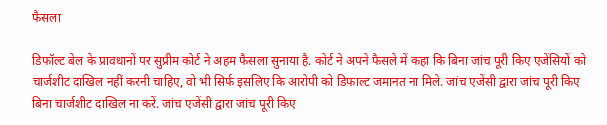फैसला

डिफॉल्ट बेल के प्रावधानों पर सुप्रीम कोर्ट ने अहम फैसला सुनाया है. कोर्ट ने अपने फैसले में कहा कि बिना जांच पूरी किए एजेंसियों को चार्जशीट दाखिल नहीं करनी चाहिए, वो भी सिर्फ इसलिए कि आरोपी को डिफाल्ट जमानत ना मिले. जांच एजेंसी द्वारा जांच पूरी किए बिना चार्जशीट दाखिल ना करें. जांच एजेंसी द्वारा जांच पूरी किए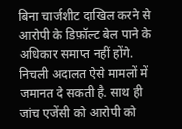बिना चार्जशीट दाखिल करने से आरोपी के डिफ़ॉल्ट बेल पाने के अधिकार समाप्त नहीं होंगे. निचली अदालत ऐसे मामलों में जमानत दे सकती है. साथ ही जांच एजेंसी को आरोपी को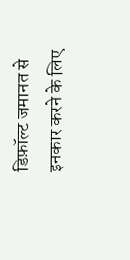डिफ़ॉल्ट जमानत से इनकार करने के लिए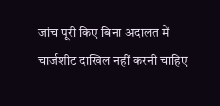जांच पूरी किए बिना अदालत में चार्जशीट दाखिल नहीं करनी चाहिए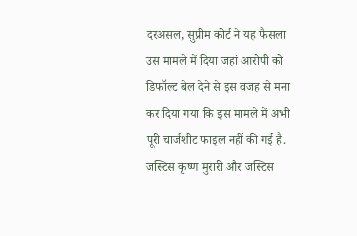दरअसल, सुप्रीम कोर्ट ने यह फैसला उस मामले में दिया जहां आरोपी को डिफॉल्ट बेल देने से इस वजह से मना कर दिया गया कि इस मामले में अभी पूरी चार्जशीट फाइल नहीं की गई है.  जस्टिस कृष्ण मुरारी और जस्टिस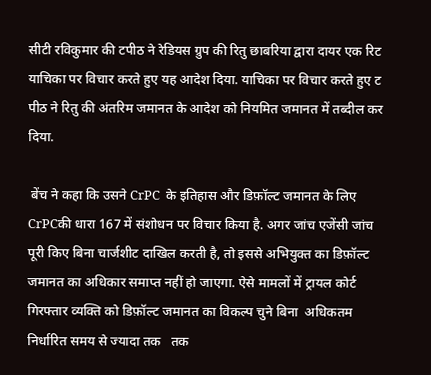सीटी रविकुमार की टपीठ ने रेडियस ग्रुप की रितु छाबरिया द्वारा दायर एक रिट याचिका पर विचार करते हुए यह आदेश दिया. याचिका पर विचार करते हुए ट पीठ ने रितु की अंतरिम जमानत के आदेश को नियमित जमानत में तब्दील कर दिया.

 बेंच ने कहा कि उसने CrPC  के इतिहास और डिफ़ॉल्ट जमानत के लिए CrPCकी धारा 167 में संशोधन पर विचार किया है. अगर जांच एजेंसी जांच पूरी किए बिना चार्जशीट दाखिल करती है, तो इससे अभियुक्त का डिफ़ॉल्ट जमानत का अधिकार समाप्त नहीं हो जाएगा. ऐसे मामलों में ट्रायल कोर्ट गिरफ्तार व्यक्ति को डिफ़ॉल्ट जमानत का विकल्प चुने बिना  अधिकतम निर्धारित समय से ज्यादा तक   तक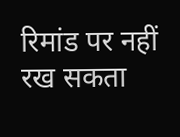रिमांड पर नहीं रख सकता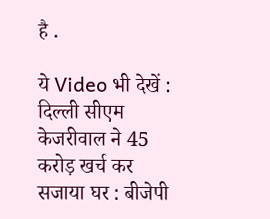है .

ये Video भी देखें : दिल्ली सीएम केजरीवाल ने 45 करोड़ खर्च कर सजाया घर : बीजेपी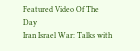Featured Video Of The Day
Iran Israel War: Talks with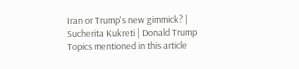Iran or Trump's new gimmick? | Sucherita Kukreti | Donald Trump
Topics mentioned in this article